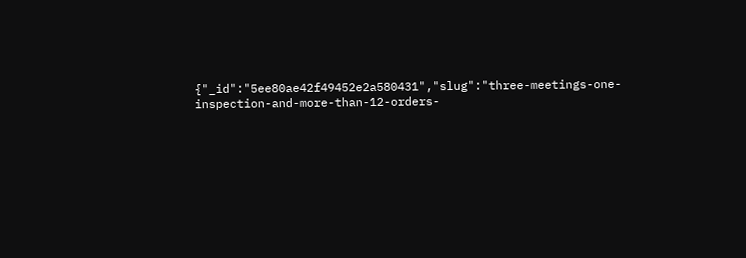{"_id":"5ee80ae42f49452e2a580431","slug":"three-meetings-one-inspection-and-more-than-12-orders-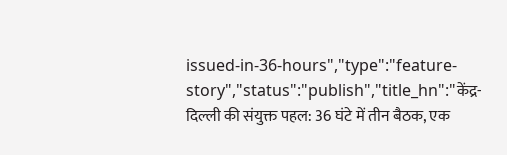issued-in-36-hours","type":"feature-story","status":"publish","title_hn":"केंद्र-दिल्ली की संयुक्त पहल: 36 घंटे में तीन बैठक, एक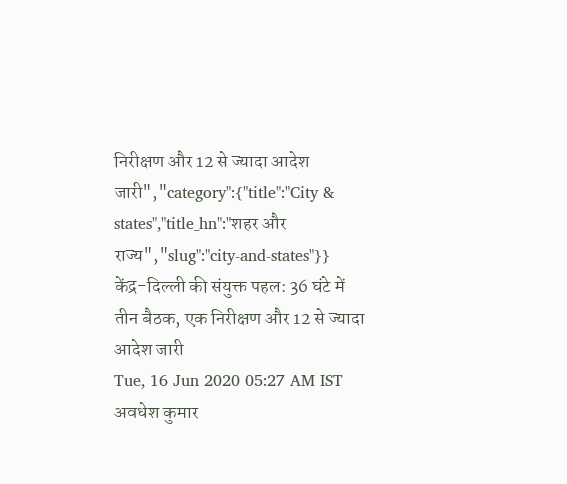निरीक्षण और 12 से ज्यादा आदेश जारी","category":{"title":"City & states","title_hn":"शहर और राज्य","slug":"city-and-states"}}
केंद्र-दिल्ली की संयुक्त पहल: 36 घंटे में तीन बैठक, एक निरीक्षण और 12 से ज्यादा आदेश जारी
Tue, 16 Jun 2020 05:27 AM IST
अवधेश कुमार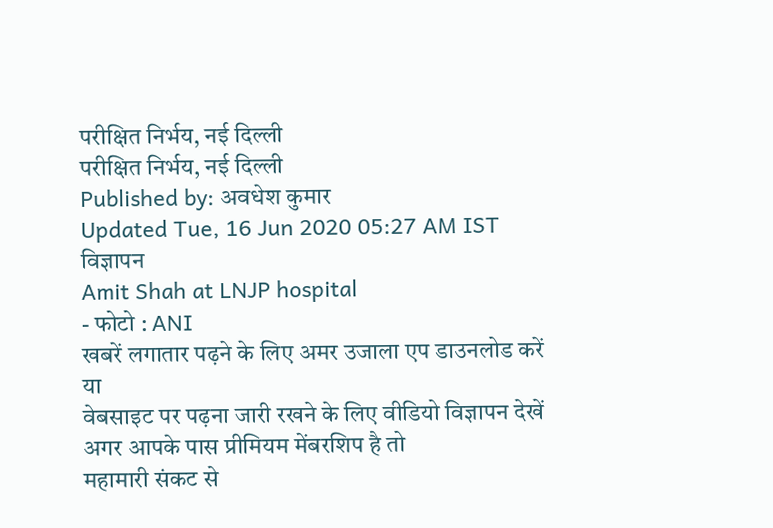परीक्षित निर्भय, नई दिल्ली
परीक्षित निर्भय, नई दिल्ली
Published by: अवधेश कुमार
Updated Tue, 16 Jun 2020 05:27 AM IST
विज्ञापन
Amit Shah at LNJP hospital
- फोटो : ANI
खबरें लगातार पढ़ने के लिए अमर उजाला एप डाउनलोड करें
या
वेबसाइट पर पढ़ना जारी रखने के लिए वीडियो विज्ञापन देखें
अगर आपके पास प्रीमियम मेंबरशिप है तो
महामारी संकट से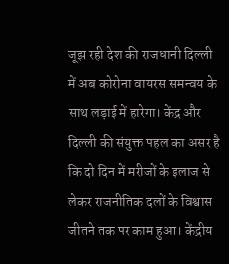जूझ रही देश की राजधानी दिल्ली में अब कोरोना वायरस समन्वय के साथ लड़ाई में हारेगा। केंद्र और दिल्ली की संयुक्त पहल का असर है कि दो दिन में मरीजों के इलाज से लेकर राजनीतिक दलों के विश्वास जीतने तक पर काम हुआ। केंद्रीय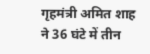गृहमंत्री अमित शाह ने 36 घंटे में तीन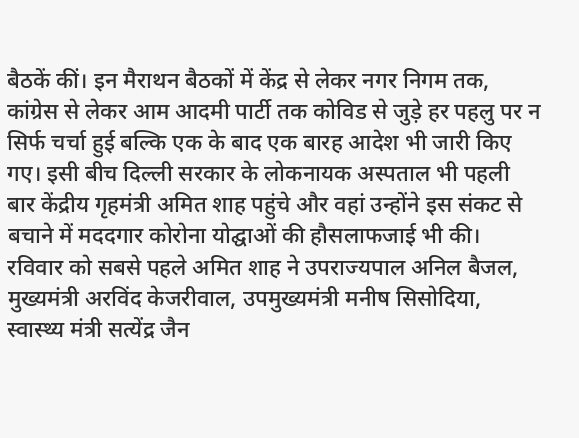बैठकें कीं। इन मैराथन बैठकों में केंद्र से लेकर नगर निगम तक, कांग्रेस से लेकर आम आदमी पार्टी तक कोविड से जुड़े हर पहलु पर न सिर्फ चर्चा हुई बल्कि एक के बाद एक बारह आदेश भी जारी किए गए। इसी बीच दिल्ली सरकार के लोकनायक अस्पताल भी पहली बार केंद्रीय गृहमंत्री अमित शाह पहुंचे और वहां उन्होंने इस संकट से बचाने में मददगार कोरोना योद्घाओं की हौसलाफजाई भी की।
रविवार को सबसे पहले अमित शाह ने उपराज्यपाल अनिल बैजल, मुख्यमंत्री अरविंद केजरीवाल, उपमुख्यमंत्री मनीष सिसोदिया, स्वास्थ्य मंत्री सत्येंद्र जैन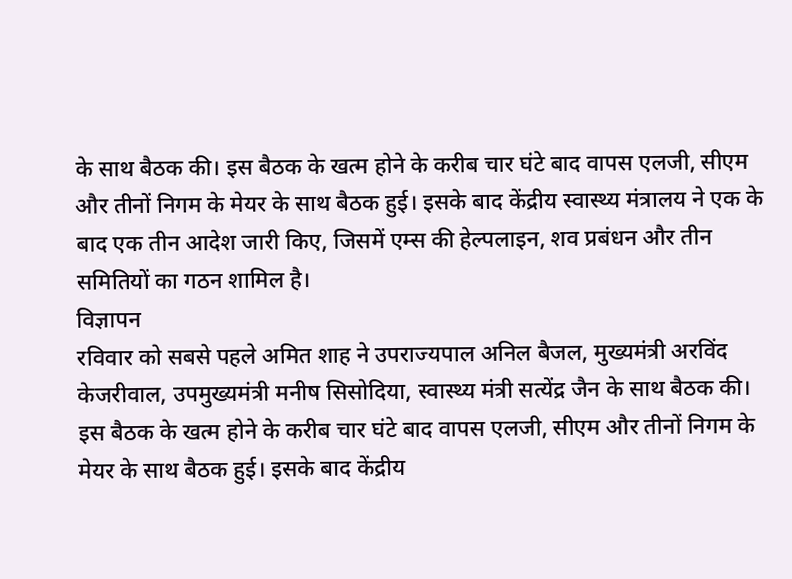के साथ बैठक की। इस बैठक के खत्म होने के करीब चार घंटे बाद वापस एलजी, सीएम और तीनों निगम के मेयर के साथ बैठक हुई। इसके बाद केंद्रीय स्वास्थ्य मंत्रालय ने एक के बाद एक तीन आदेश जारी किए, जिसमें एम्स की हेल्पलाइन, शव प्रबंधन और तीन समितियों का गठन शामिल है।
विज्ञापन
रविवार को सबसे पहले अमित शाह ने उपराज्यपाल अनिल बैजल, मुख्यमंत्री अरविंद केजरीवाल, उपमुख्यमंत्री मनीष सिसोदिया, स्वास्थ्य मंत्री सत्येंद्र जैन के साथ बैठक की। इस बैठक के खत्म होने के करीब चार घंटे बाद वापस एलजी, सीएम और तीनों निगम के मेयर के साथ बैठक हुई। इसके बाद केंद्रीय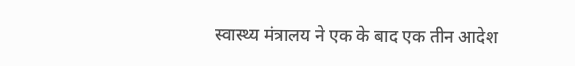स्वास्थ्य मंत्रालय ने एक के बाद एक तीन आदेश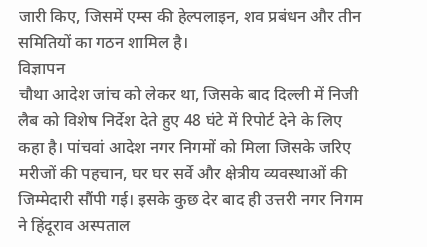जारी किए, जिसमें एम्स की हेल्पलाइन, शव प्रबंधन और तीन समितियों का गठन शामिल है।
विज्ञापन
चौथा आदेश जांच को लेकर था, जिसके बाद दिल्ली में निजी लैब को विशेष निर्देश देते हुए 48 घंटे में रिपोर्ट देने के लिए कहा है। पांचवां आदेश नगर निगमों को मिला जिसके जरिए मरीजों की पहचान, घर घर सर्वे और क्षेत्रीय व्यवस्थाओं की जिम्मेदारी सौंपी गई। इसके कुछ देर बाद ही उत्तरी नगर निगम ने हिंदूराव अस्पताल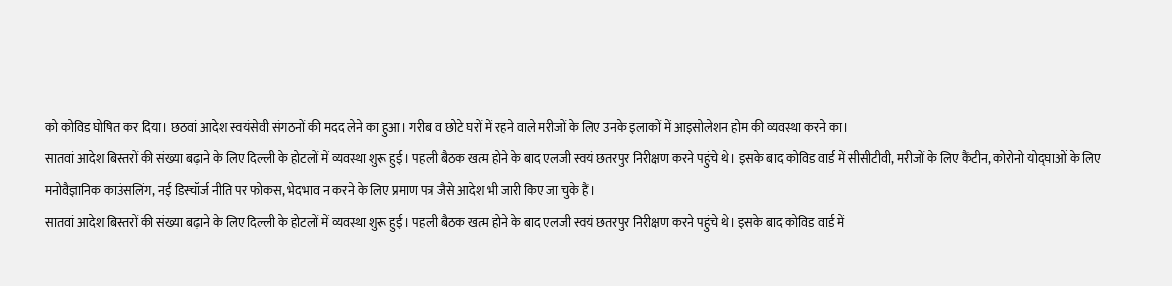को कोविड घोषित कर दिया। छठवां आदेश स्वयंसेवी संगठनों की मदद लेने का हुआ। गरीब व छोटे घरों में रहने वाले मरीजों के लिए उनके इलाकों में आइसोलेशन होम की व्यवस्था करने का।
सातवां आदेश बिस्तरों की संख्या बढ़ाने के लिए दिल्ली के होटलों में व्यवस्था शुरू हुई। पहली बैठक खत्म होने के बाद एलजी स्वयं छतरपुर निरीक्षण करने पहुंचे थे। इसके बाद कोविड वार्ड में सीसीटीवी, मरीजों के लिए कैंटीन, कोरोनो योद्घाओं के लिए मनोवैज्ञानिक काउंसलिंग, नई डिस्चॉर्ज नीति पर फोकस, भेदभाव न करने के लिए प्रमाण पत्र जैसे आदेश भी जारी किए जा चुके हैं।
सातवां आदेश बिस्तरों की संख्या बढ़ाने के लिए दिल्ली के होटलों में व्यवस्था शुरू हुई। पहली बैठक खत्म होने के बाद एलजी स्वयं छतरपुर निरीक्षण करने पहुंचे थे। इसके बाद कोविड वार्ड में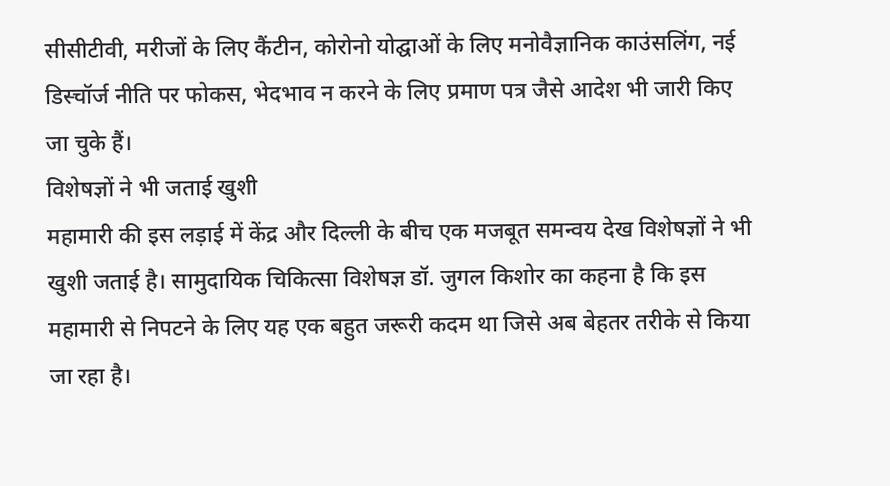सीसीटीवी, मरीजों के लिए कैंटीन, कोरोनो योद्घाओं के लिए मनोवैज्ञानिक काउंसलिंग, नई डिस्चॉर्ज नीति पर फोकस, भेदभाव न करने के लिए प्रमाण पत्र जैसे आदेश भी जारी किए जा चुके हैं।
विशेषज्ञों ने भी जताई खुशी
महामारी की इस लड़ाई में केंद्र और दिल्ली के बीच एक मजबूत समन्वय देख विशेषज्ञों ने भी खुशी जताई है। सामुदायिक चिकित्सा विशेषज्ञ डॉ. जुगल किशोर का कहना है कि इस महामारी से निपटने के लिए यह एक बहुत जरूरी कदम था जिसे अब बेहतर तरीके से किया जा रहा है।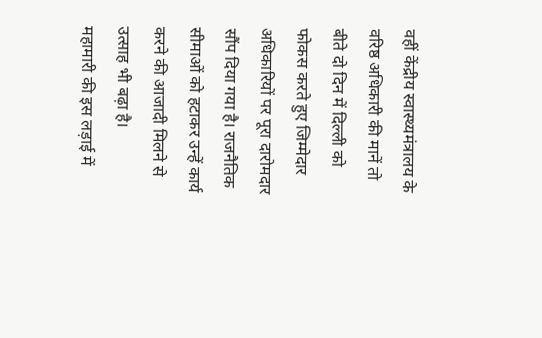वहीं केंद्रीय स्वास्थ्यमंत्रालय के वरिष्ठ अधिकारी की मानें तो बीते दो दिन में दिल्ली को फोकस करते हुए जिम्मेदार अधिकारियों पर पूरा दारोमदार सौंप दिया गया है। राजनैतिक सीमाओं को हटाकर उन्हें कार्य करने की आजादी मिलने से उत्साह भी बढ़ा है।
महामारी की इस लड़ाई में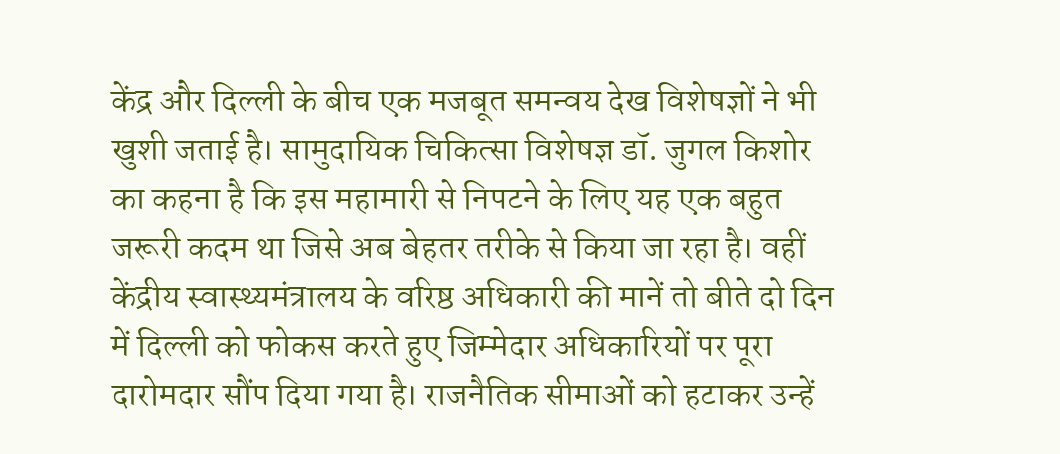केंद्र और दिल्ली के बीच एक मजबूत समन्वय देख विशेषज्ञों ने भी खुशी जताई है। सामुदायिक चिकित्सा विशेषज्ञ डॉ. जुगल किशोर का कहना है कि इस महामारी से निपटने के लिए यह एक बहुत जरूरी कदम था जिसे अब बेहतर तरीके से किया जा रहा है। वहीं केंद्रीय स्वास्थ्यमंत्रालय के वरिष्ठ अधिकारी की मानें तो बीते दो दिन में दिल्ली को फोकस करते हुए जिम्मेदार अधिकारियों पर पूरा दारोमदार सौंप दिया गया है। राजनैतिक सीमाओं को हटाकर उन्हें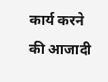कार्य करने की आजादी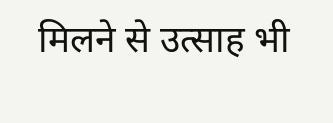मिलने से उत्साह भी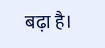बढ़ा है।